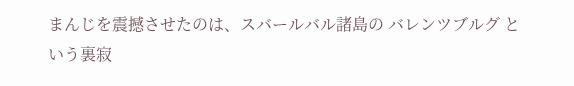まんじを震撼させたのは、スバールバル諸島の バレンツブルグ という裏寂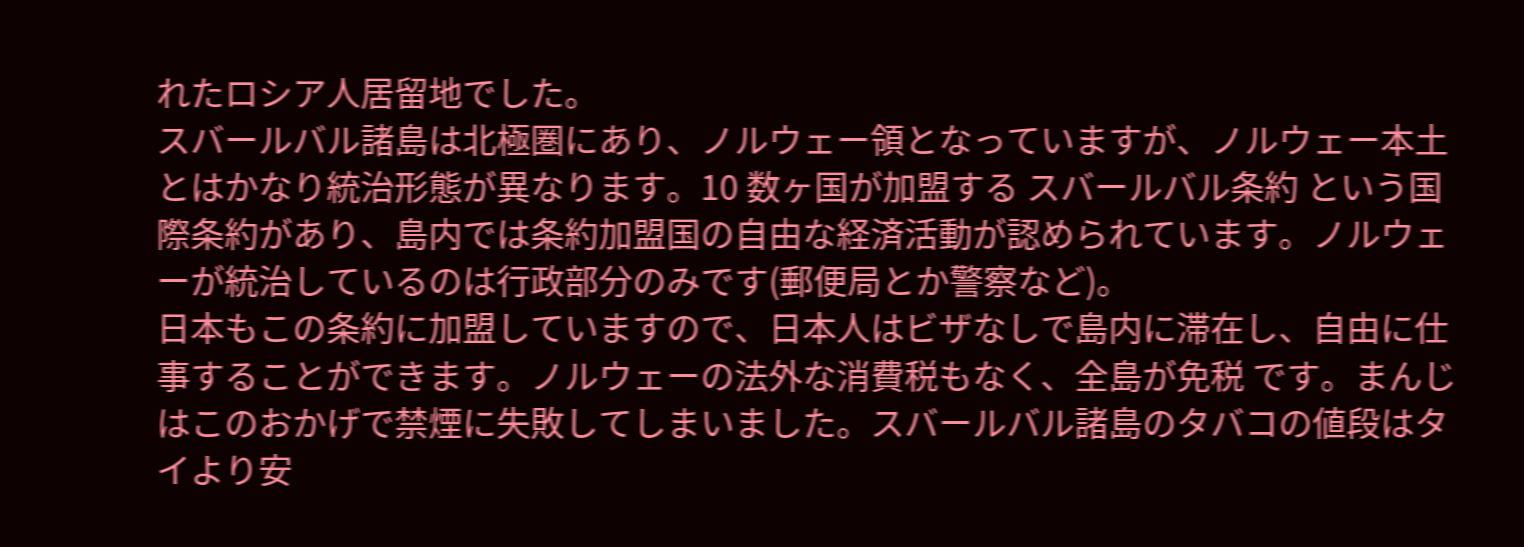れたロシア人居留地でした。
スバールバル諸島は北極圏にあり、ノルウェー領となっていますが、ノルウェー本土とはかなり統治形態が異なります。10 数ヶ国が加盟する スバールバル条約 という国際条約があり、島内では条約加盟国の自由な経済活動が認められています。ノルウェーが統治しているのは行政部分のみです(郵便局とか警察など)。
日本もこの条約に加盟していますので、日本人はビザなしで島内に滞在し、自由に仕事することができます。ノルウェーの法外な消費税もなく、全島が免税 です。まんじはこのおかげで禁煙に失敗してしまいました。スバールバル諸島のタバコの値段はタイより安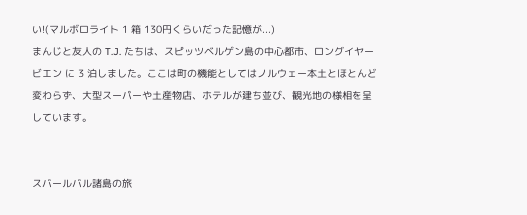い!(マルボロライト 1 箱 130円くらいだった記憶が...)
まんじと友人の T.J. たちは、スピッツベルゲン島の中心都市、ロングイヤービエン に 3 泊しました。ここは町の機能としてはノルウェー本土とほとんど変わらず、大型スーパーや土産物店、ホテルが建ち並び、観光地の様相を呈しています。


スバールバル諸島の旅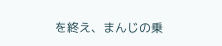を終え、まんじの乗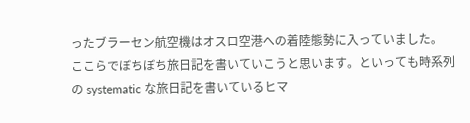ったブラーセン航空機はオスロ空港への着陸態勢に入っていました。
ここらでぼちぼち旅日記を書いていこうと思います。といっても時系列の systematic な旅日記を書いているヒマ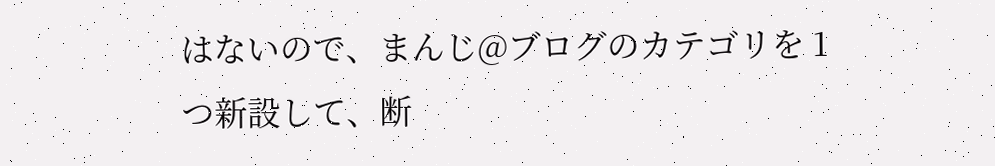はないので、まんじ@ブログのカテゴリを 1 つ新設して、断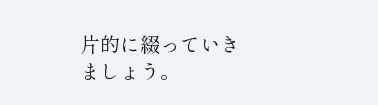片的に綴っていきましょう。